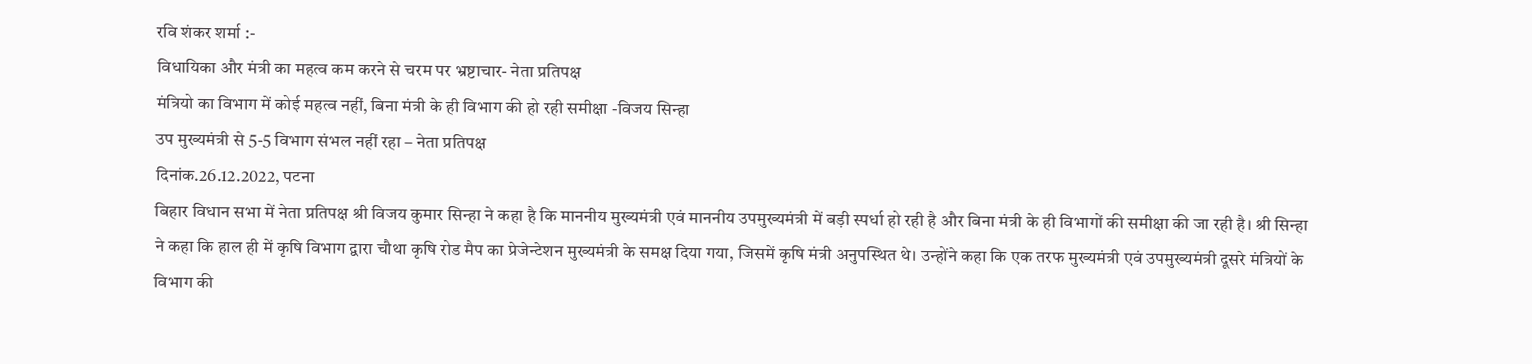रवि शंकर शर्मा :-
विधायिका और मंत्री का महत्व कम करने से चरम पर भ्रष्टाचार- नेता प्रतिपक्ष
मंत्रियो का विभाग में कोई महत्व नहीं, बिना मंत्री के ही विभाग की हो रही समीक्षा -विजय सिन्हा
उप मुख्यमंत्री से 5-5 विभाग संभल नहीं रहा – नेता प्रतिपक्ष
दिनांक.26.12.2022, पटना
बिहार विधान सभा में नेता प्रतिपक्ष श्री विजय कुमार सिन्हा ने कहा है कि माननीय मुख्यमंत्री एवं माननीय उपमुख्यमंत्री में बड़ी स्पर्धा हो रही है और बिना मंत्री के ही विभागों की समीक्षा की जा रही है। श्री सिन्हा ने कहा कि हाल ही में कृषि विभाग द्वारा चौथा कृषि रोड मैप का प्रेजेन्टेशन मुख्यमंत्री के समक्ष दिया गया, जिसमें कृषि मंत्री अनुपस्थित थे। उन्होंने कहा कि एक तरफ मुख्यमंत्री एवं उपमुख्यमंत्री दूसरे मंत्रियों के विभाग की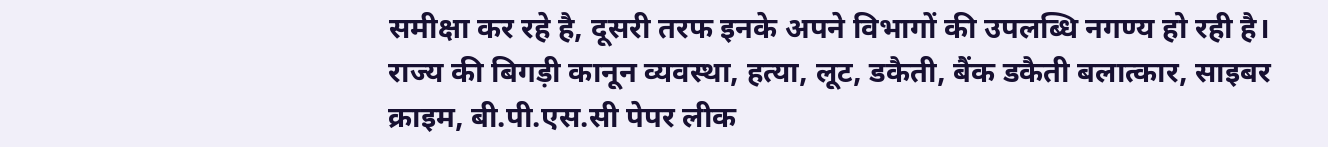समीक्षा कर रहे है, दूसरी तरफ इनके अपने विभागों की उपलब्धि नगण्य हो रही है। राज्य की बिगड़ी कानून व्यवस्था, हत्या, लूट, डकैती, बैंक डकैती बलात्कार, साइबर क्राइम, बी.पी.एस.सी पेपर लीक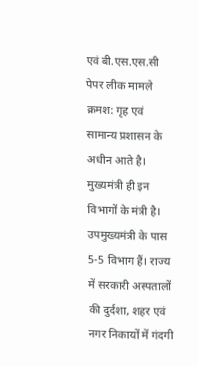एवं बी.एस.एस.सी पेपर लीक मामले क्रमश: गृह एवं सामान्य प्रशासन के अधीन आते है। मुख्यमंत्री ही इन विभागों के मंत्री है।
उपमुख्यमंत्री के पास 5-5 विभाग हैं। राज्य में सरकारी अस्पतालों की दुर्दशा, शहर एवं नगर निकायों में गंदगी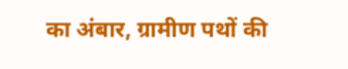का अंबार, ग्रामीण पथों की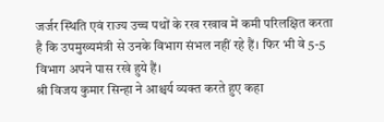जर्जर स्थिति एवं राज्य उच्च पथों के रख रखाव में कमी परिलक्षित करता है कि उपमुख्यमंत्री से उनके विभाग संभल नहीं रहे हैं। फिर भी वे 5-5 विभाग अपने पास रखे हुये हैं।
श्री विजय कुमार सिन्हा ने आश्चर्य व्यक्त करते हुए कहा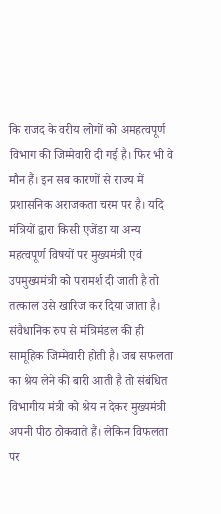कि राजद के वरीय लोगों को अमहत्वपूर्ण विभाग की जिम्मेवारी दी गई है। फिर भी वे मौन हैं। इन सब कारणों से राज्य में प्रशासनिक अराजकता चरम पर है। यदि मंत्रियों द्वारा किसी एजेंडा या अन्य महत्वपूर्ण विषयों पर मुख्यमंत्री एवं उपमुख्यमंत्री को परामर्श दी जाती है तो तत्काल उसे खारिज कर दिया जाता है। संवैधानिक रुप से मंत्रिमंडल की ही सामूहिक जिम्मेवारी होती है। जब सफलता का श्रेय लेने की बारी आती है तो संबंधित विभागीय मंत्री को श्रेय न देकर मुख्यमंत्री अपनी पीठ ठोकवाते हैं। लेकिन विफलता पर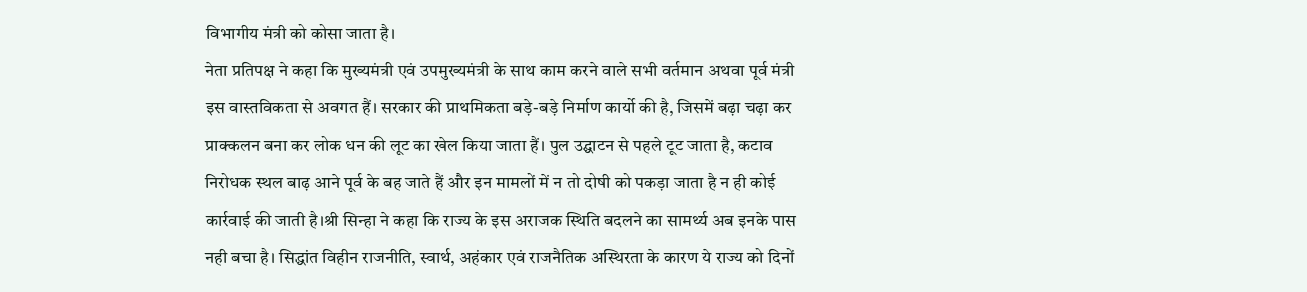विभागीय मंत्री को कोसा जाता है।
नेता प्रतिपक्ष ने कहा कि मुख्यमंत्री एवं उपमुख्यमंत्री के साथ काम करने वाले सभी वर्तमान अथवा पूर्व मंत्री इस वास्तविकता से अवगत हैं। सरकार की प्राथमिकता बड़े-बड़े निर्माण कार्यो की है, जिसमें बढ़ा चढ़ा कर प्राक्कलन बना कर लोक धन की लूट का खेल किया जाता हैं। पुल उद्घाटन से पहले टूट जाता है, कटाव निरोधक स्थल बाढ़ आने पूर्व के बह जाते हैं और इन मामलों में न तो दोषी को पकड़ा जाता है न ही कोई कार्रवाई की जाती है।श्री सिन्हा ने कहा कि राज्य के इस अराजक स्थिति बदलने का सामर्थ्य अब इनके पास नही बचा है। सिद्धांत विहीन राजनीति, स्वार्थ, अहंकार एवं राजनैतिक अस्थिरता के कारण ये राज्य को दिनों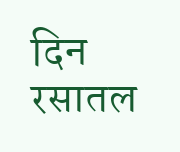दिन रसातल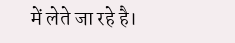में लेते जा रहे है।